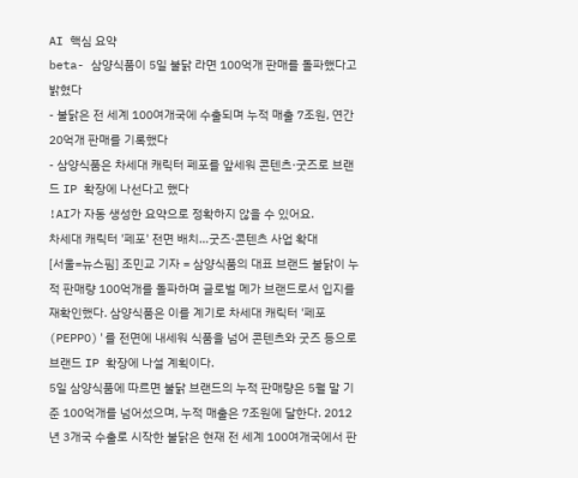AI 핵심 요약
beta- 삼양식품이 5일 불닭 라면 100억개 판매를 돌파했다고 밝혔다
- 불닭은 전 세계 100여개국에 수출되며 누적 매출 7조원, 연간 20억개 판매를 기록했다
- 삼양식품은 차세대 캐릭터 페포를 앞세워 콘텐츠·굿즈로 브랜드 IP 확장에 나선다고 했다
!AI가 자동 생성한 요약으로 정확하지 않을 수 있어요.
차세대 캐릭터 '페포' 전면 배치…굿즈·콘텐츠 사업 확대
[서울=뉴스핌] 조민교 기자 = 삼양식품의 대표 브랜드 불닭이 누적 판매량 100억개를 돌파하며 글로벌 메가 브랜드로서 입지를 재확인했다. 삼양식품은 이를 계기로 차세대 캐릭터 '페포(PEPPO)'를 전면에 내세워 식품을 넘어 콘텐츠와 굿즈 등으로 브랜드 IP 확장에 나설 계획이다.
5일 삼양식품에 따르면 불닭 브랜드의 누적 판매량은 5월 말 기준 100억개를 넘어섰으며, 누적 매출은 7조원에 달한다. 2012년 3개국 수출로 시작한 불닭은 현재 전 세계 100여개국에서 판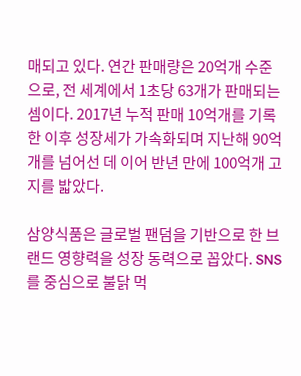매되고 있다. 연간 판매량은 20억개 수준으로, 전 세계에서 1초당 63개가 판매되는 셈이다. 2017년 누적 판매 10억개를 기록한 이후 성장세가 가속화되며 지난해 90억개를 넘어선 데 이어 반년 만에 100억개 고지를 밟았다.

삼양식품은 글로벌 팬덤을 기반으로 한 브랜드 영향력을 성장 동력으로 꼽았다. SNS를 중심으로 불닭 먹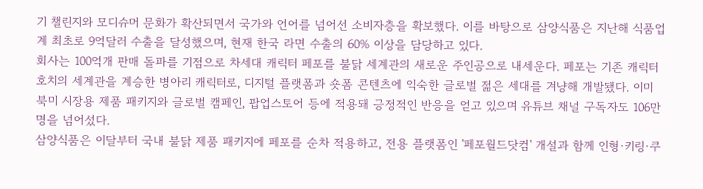기 챌린지와 모디슈머 문화가 확산되면서 국가와 언어를 넘어선 소비자층을 확보했다. 이를 바탕으로 삼양식품은 지난해 식품업계 최초로 9억달러 수출을 달성했으며, 현재 한국 라면 수출의 60% 이상을 담당하고 있다.
회사는 100억개 판매 돌파를 기점으로 차세대 캐릭터 페포를 불닭 세계관의 새로운 주인공으로 내세운다. 페포는 기존 캐릭터 호치의 세계관을 계승한 병아리 캐릭터로, 디지털 플랫폼과 숏폼 콘텐츠에 익숙한 글로벌 젊은 세대를 겨냥해 개발됐다. 이미 북미 시장용 제품 패키지와 글로벌 캠페인, 팝업스토어 등에 적용돼 긍정적인 반응을 얻고 있으며 유튜브 채널 구독자도 106만명을 넘어섰다.
삼양식품은 이달부터 국내 불닭 제품 패키지에 페포를 순차 적용하고, 전용 플랫폼인 '페포월드닷컴' 개설과 함께 인형·키링·쿠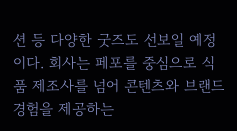션 등 다양한 굿즈도 선보일 예정이다. 회사는 페포를 중심으로 식품 제조사를 넘어 콘텐츠와 브랜드 경험을 제공하는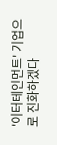'이터테인먼트' 기업으로 진화하겠다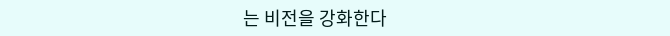는 비전을 강화한다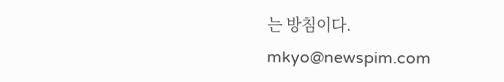는 방침이다.
mkyo@newspim.com